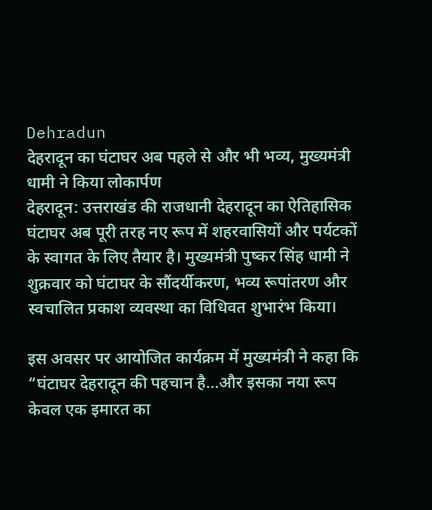Dehradun
देहरादून का घंटाघर अब पहले से और भी भव्य, मुख्यमंत्री धामी ने किया लोकार्पण
देहरादून: उत्तराखंड की राजधानी देहरादून का ऐतिहासिक घंटाघर अब पूरी तरह नए रूप में शहरवासियों और पर्यटकों के स्वागत के लिए तैयार है। मुख्यमंत्री पुष्कर सिंह धामी ने शुक्रवार को घंटाघर के सौंदर्यीकरण, भव्य रूपांतरण और स्वचालित प्रकाश व्यवस्था का विधिवत शुभारंभ किया।

इस अवसर पर आयोजित कार्यक्रम में मुख्यमंत्री ने कहा कि “घंटाघर देहरादून की पहचान है…और इसका नया रूप केवल एक इमारत का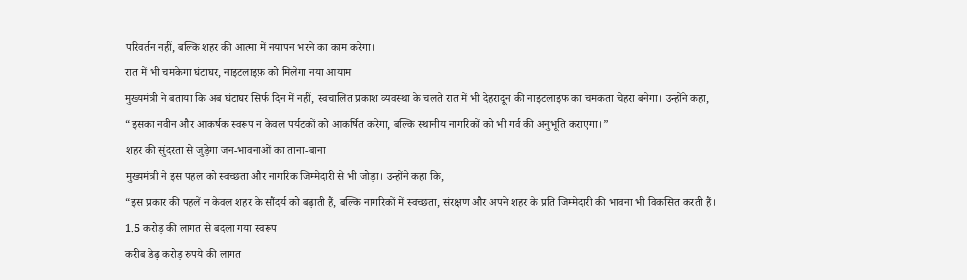परिवर्तन नहीं, बल्कि शहर की आत्मा में नयापन भरने का काम करेगा।
रात में भी चमकेगा घंटाघर, नाइटलाइफ़ को मिलेगा नया आयाम
मुख्यमंत्री ने बताया कि अब घंटाघर सिर्फ दिन में नहीं, स्वचालित प्रकाश व्यवस्था के चलते रात में भी देहरादून की नाइटलाइफ का चमकता चेहरा बनेगा। उन्होंने कहा,
“इसका नवीन और आकर्षक स्वरूप न केवल पर्यटकों को आकर्षित करेगा, बल्कि स्थानीय नागरिकों को भी गर्व की अनुभूति कराएगा।”
शहर की सुंदरता से जुड़ेगा जन-भावनाओं का ताना-बाना
मुख्यमंत्री ने इस पहल को स्वच्छता और नागरिक जिम्मेदारी से भी जोड़ा। उन्होंने कहा कि,
“इस प्रकार की पहलें न केवल शहर के सौंदर्य को बढ़ाती हैं, बल्कि नागरिकों में स्वच्छता, संरक्षण और अपने शहर के प्रति जिम्मेदारी की भावना भी विकसित करती हैं।
1.5 करोड़ की लागत से बदला गया स्वरूप
करीब डेढ़ करोड़ रुपये की लागत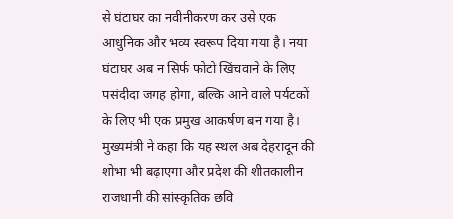से घंटाघर का नवीनीकरण कर उसे एक आधुनिक और भव्य स्वरूप दिया गया है। नया घंटाघर अब न सिर्फ फोटो खिंचवाने के लिए पसंदीदा जगह होगा, बल्कि आने वाले पर्यटकों के लिए भी एक प्रमुख आकर्षण बन गया है।
मुख्यमंत्री ने कहा कि यह स्थल अब देहरादून की शोभा भी बढ़ाएगा और प्रदेश की शीतकालीन राजधानी की सांस्कृतिक छवि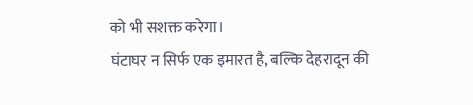को भी सशक्त करेगा।
घंटाघर न सिर्फ एक इमारत है, बल्कि देहरादून की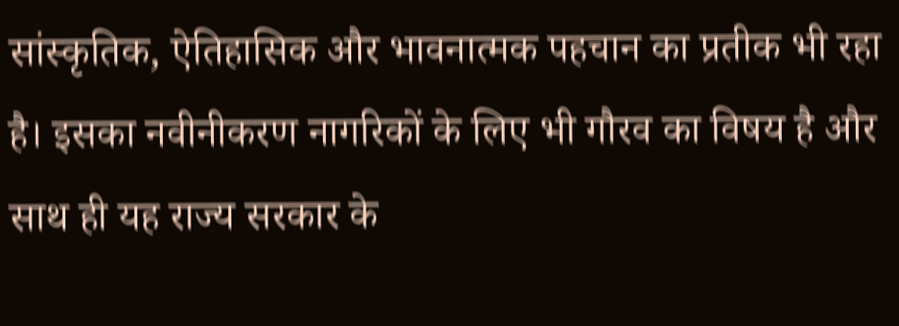सांस्कृतिक, ऐतिहासिक और भावनात्मक पहचान का प्रतीक भी रहा है। इसका नवीनीकरण नागरिकों के लिए भी गौरव का विषय है और साथ ही यह राज्य सरकार के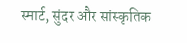स्मार्ट, सुंदर और सांस्कृतिक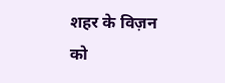शहर के विज़न को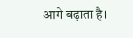आगे बढ़ाता है।